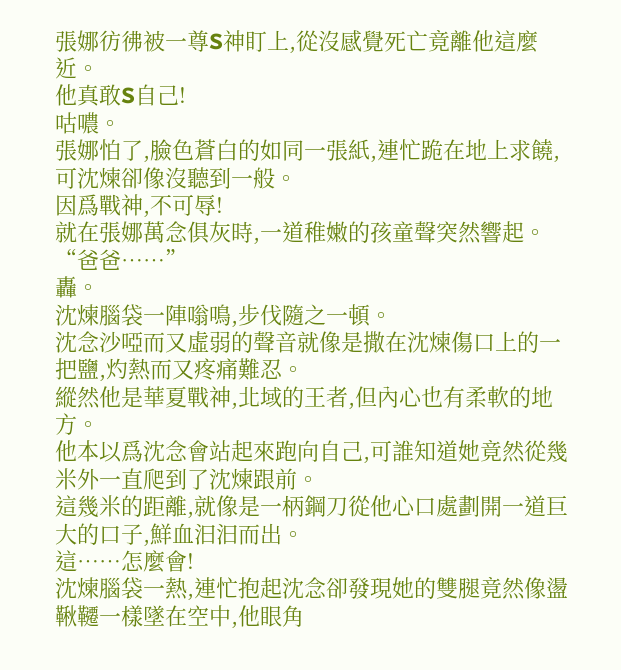張娜彷彿被一尊S神盯上,從沒感覺死亡竟離他這麼近。
他真敢S自己!
咕噥。
張娜怕了,臉色蒼白的如同一張紙,連忙跪在地上求饒,可沈煉卻像沒聽到一般。
因爲戰神,不可辱!
就在張娜萬念俱灰時,一道稚嫩的孩童聲突然響起。
“爸爸……”
轟。
沈煉腦袋一陣嗡鳴,步伐隨之一頓。
沈念沙啞而又虛弱的聲音就像是撒在沈煉傷口上的一把鹽,灼熱而又疼痛難忍。
縱然他是華夏戰神,北域的王者,但內心也有柔軟的地方。
他本以爲沈念會站起來跑向自己,可誰知道她竟然從幾米外一直爬到了沈煉跟前。
這幾米的距離,就像是一柄鋼刀從他心口處劃開一道巨大的口子,鮮血汩汩而出。
這……怎麼會!
沈煉腦袋一熱,連忙抱起沈念卻發現她的雙腿竟然像盪鞦韆一樣墜在空中,他眼角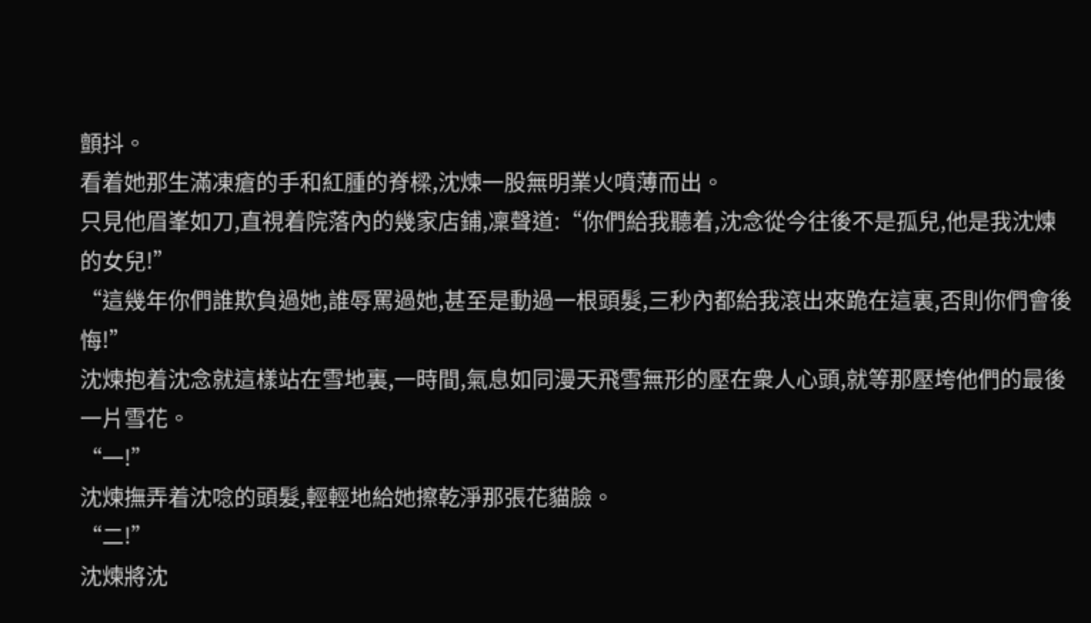顫抖。
看着她那生滿凍瘡的手和紅腫的脊樑,沈煉一股無明業火噴薄而出。
只見他眉峯如刀,直視着院落內的幾家店鋪,凜聲道:“你們給我聽着,沈念從今往後不是孤兒,他是我沈煉的女兒!”
“這幾年你們誰欺負過她,誰辱罵過她,甚至是動過一根頭髮,三秒內都給我滾出來跪在這裏,否則你們會後悔!”
沈煉抱着沈念就這樣站在雪地裏,一時間,氣息如同漫天飛雪無形的壓在衆人心頭,就等那壓垮他們的最後一片雪花。
“一!”
沈煉撫弄着沈唸的頭髮,輕輕地給她擦乾淨那張花貓臉。
“二!”
沈煉將沈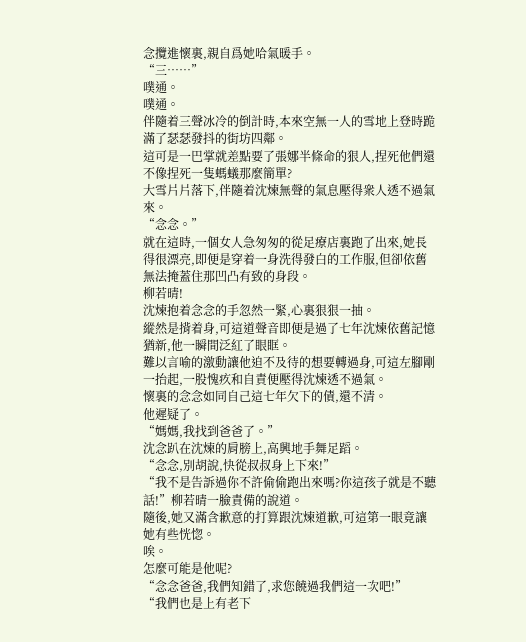念攬進懷裏,親自爲她哈氣暖手。
“三……”
噗通。
噗通。
伴隨着三聲冰冷的倒計時,本來空無一人的雪地上登時跪滿了瑟瑟發抖的街坊四鄰。
這可是一巴掌就差點要了張娜半條命的狠人,捏死他們還不像捏死一隻螞蟻那麼簡單?
大雪片片落下,伴隨着沈煉無聲的氣息壓得衆人透不過氣來。
“念念。”
就在這時,一個女人急匆匆的從足療店裏跑了出來,她長得很漂亮,即便是穿着一身洗得發白的工作服,但卻依舊無法掩蓋住那凹凸有致的身段。
柳若晴!
沈煉抱着念念的手忽然一緊,心裏狠狠一抽。
縱然是揹着身,可這道聲音即便是過了七年沈煉依舊記憶猶新,他一瞬間泛紅了眼眶。
難以言喻的激動讓他迫不及待的想要轉過身,可這左腳剛一抬起,一股愧疚和自責便壓得沈煉透不過氣。
懷裏的念念如同自己這七年欠下的債,還不清。
他遲疑了。
“媽媽,我找到爸爸了。”
沈念趴在沈煉的肩膀上,高興地手舞足蹈。
“念念,別胡說,快從叔叔身上下來!”
“我不是告訴過你不許偷偷跑出來嗎?你這孩子就是不聽話!”柳若晴一臉責備的說道。
隨後,她又滿含歉意的打算跟沈煉道歉,可這第一眼竟讓她有些恍惚。
唉。
怎麼可能是他呢?
“念念爸爸,我們知錯了,求您饒過我們這一次吧!”
“我們也是上有老下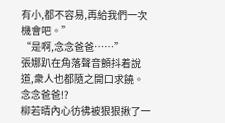有小,都不容易,再給我們一次機會吧。”
“是啊,念念爸爸……”
張娜趴在角落聲音顫抖着說道,衆人也都隨之開口求饒。
念念爸爸!?
柳若晴內心彷彿被狠狠揪了一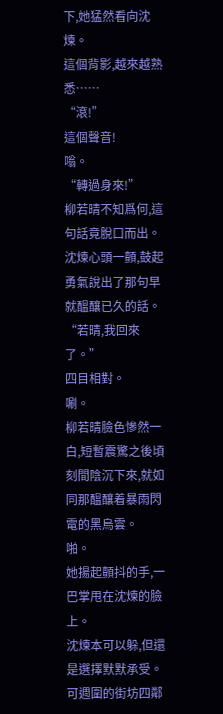下,她猛然看向沈煉。
這個背影,越來越熟悉……
“滾!”
這個聲音!
嗡。
“轉過身來!”
柳若晴不知爲何,這句話竟脫口而出。
沈煉心頭一顫,鼓起勇氣說出了那句早就醞釀已久的話。
“若晴,我回來了。”
四目相對。
唰。
柳若晴臉色慘然一白,短暫震驚之後頃刻間陰沉下來,就如同那醞釀着暴雨閃電的黑烏雲。
啪。
她揚起顫抖的手,一巴掌甩在沈煉的臉上。
沈煉本可以躲,但還是選擇默默承受。
可週圍的街坊四鄰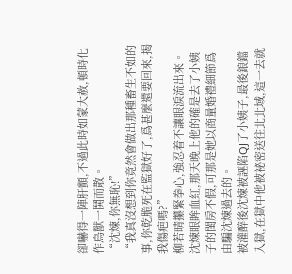卻嚇得一陣肝顫,不過此時如蒙大赦,頓時化作鳥獸一鬨而散。
“沈煉,你無恥!”
“我真沒想到你竟然會做出那種畜生不如的事,你乾脆死在監獄好了,爲甚麼還要回來,揭我傷疤嗎?”
柳若晴攥緊拳心,強忍着不讓眼淚流出來。
沈煉眼眸血紅,那天晚上他的確是去了小姨子的閨房不假,可那是她以商量婚禮細節爲由騙沈煉過去的。
被灌醉後沈煉被誣陷QJ了小姨子,最後鋃鐺入獄,在獄中他被祕密送往北北域,這一去就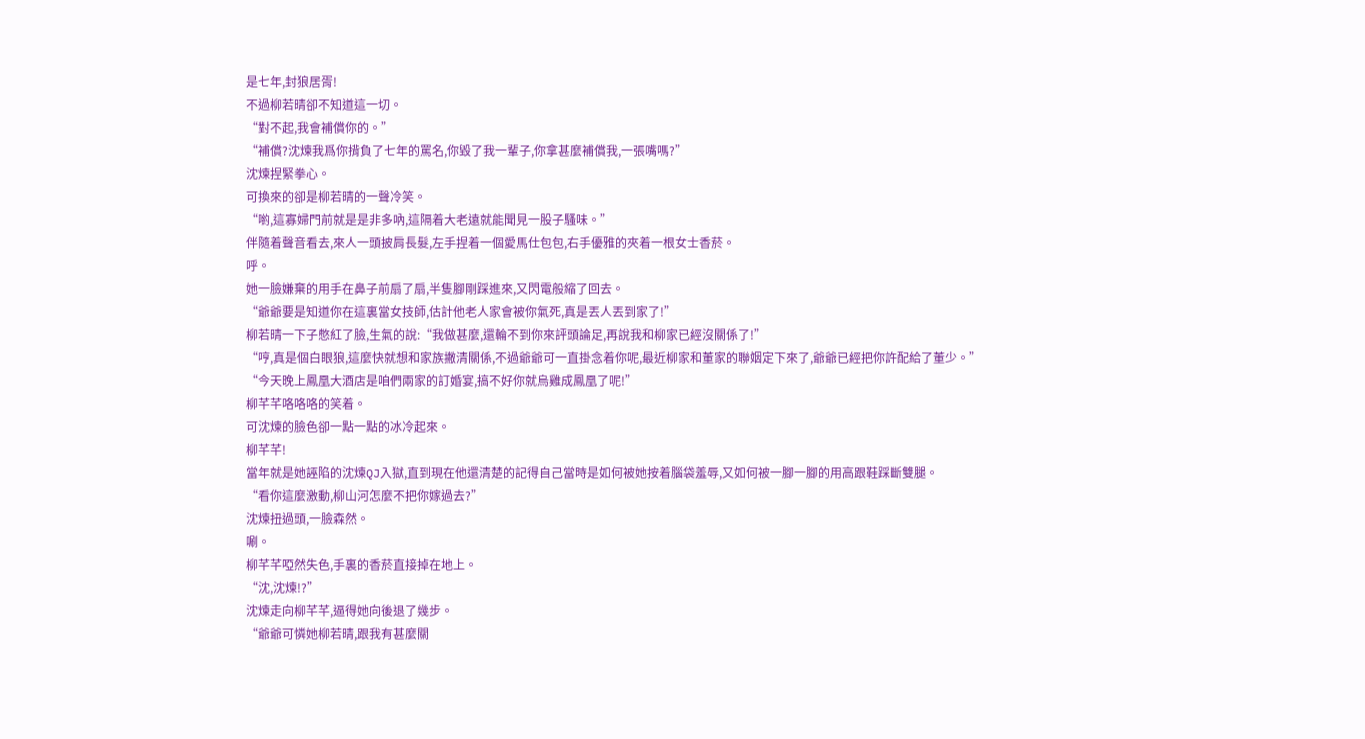是七年,封狼居胥!
不過柳若晴卻不知道這一切。
“對不起,我會補償你的。”
“補償?沈煉我爲你揹負了七年的罵名,你毀了我一輩子,你拿甚麼補償我,一張嘴嗎?”
沈煉捏緊拳心。
可換來的卻是柳若晴的一聲冷笑。
“喲,這寡婦門前就是是非多吶,這隔着大老遠就能聞見一股子騷味。”
伴隨着聲音看去,來人一頭披肩長髮,左手捏着一個愛馬仕包包,右手優雅的夾着一根女士香菸。
呼。
她一臉嫌棄的用手在鼻子前扇了扇,半隻腳剛踩進來,又閃電般縮了回去。
“爺爺要是知道你在這裏當女技師,估計他老人家會被你氣死,真是丟人丟到家了!”
柳若晴一下子憋紅了臉,生氣的說:“我做甚麼,還輪不到你來評頭論足,再說我和柳家已經沒關係了!”
“哼,真是個白眼狼,這麼快就想和家族撇清關係,不過爺爺可一直掛念着你呢,最近柳家和董家的聯姻定下來了,爺爺已經把你許配給了董少。”
“今天晚上鳳凰大酒店是咱們兩家的訂婚宴,搞不好你就烏雞成鳳凰了呢!”
柳芊芊咯咯咯的笑着。
可沈煉的臉色卻一點一點的冰冷起來。
柳芊芊!
當年就是她誣陷的沈煉QJ入獄,直到現在他還清楚的記得自己當時是如何被她按着腦袋羞辱,又如何被一腳一腳的用高跟鞋踩斷雙腿。
“看你這麼激動,柳山河怎麼不把你嫁過去?”
沈煉扭過頭,一臉森然。
唰。
柳芊芊啞然失色,手裏的香菸直接掉在地上。
“沈,沈煉!?”
沈煉走向柳芊芊,逼得她向後退了幾步。
“爺爺可憐她柳若晴,跟我有甚麼關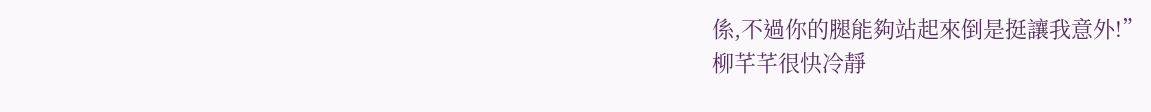係,不過你的腿能夠站起來倒是挺讓我意外!”
柳芊芊很快冷靜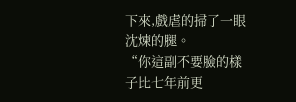下來,戲虐的掃了一眼沈煉的腿。
“你這副不要臉的樣子比七年前更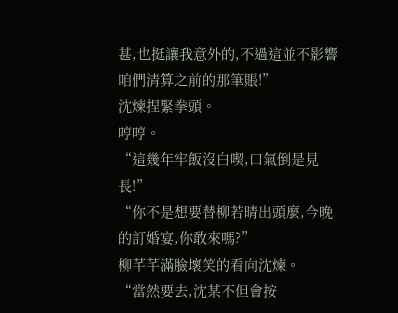甚,也挺讓我意外的,不過這並不影響咱們清算之前的那筆賬!”
沈煉捏緊拳頭。
哼哼。
“這幾年牢飯沒白喫,口氣倒是見長!”
“你不是想要替柳若晴出頭麼,今晚的訂婚宴,你敢來嗎?”
柳芊芊滿臉壞笑的看向沈煉。
“當然要去,沈某不但會按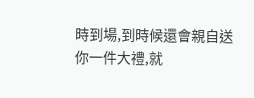時到場,到時候還會親自送你一件大禮,就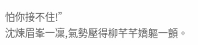怕你接不住!”
沈煉眉峯一凜,氣勢壓得柳芊芊嬌軀一顫。